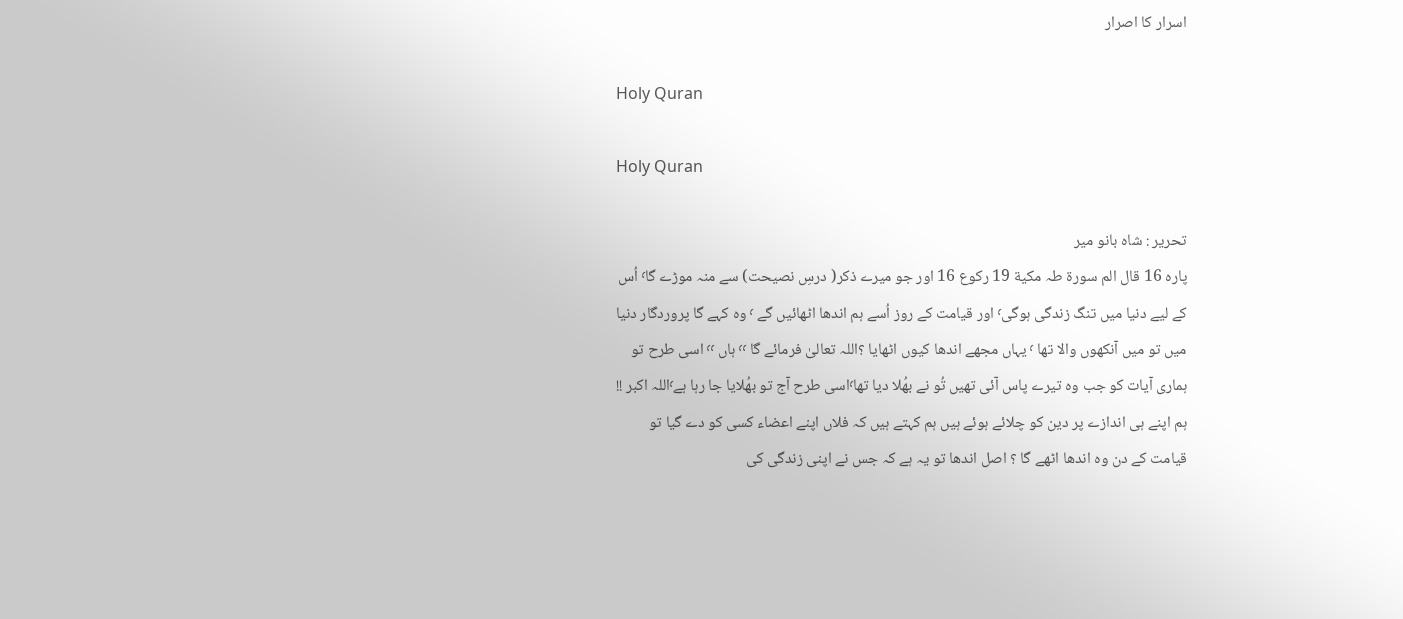اسرار کا اصرار

Holy Quran

Holy Quran

تحریر : شاہ بانو میر
پارہ 16 قال الم سورة طہ مکیة 19 رکوع 16 اور جو میرے ذکر( درسِ نصیحت) سے منہ موڑے گا٬ اُس کے لیے دنیا میں تنگ زندگی ہوگی٬ اور قیامت کے روز اُسے ہم اندھا اٹھائیں گے ٬ وہ کہے گا پروردگار دنیا میں تو میں آنکھوں والا تھا ٬ یہاں مجھے اندھا کیوں اٹھایا ؟اللہ تعالیٰ فرمائے گا ٬٬ ہاں ٬٬ اسی طرح تو ہماری آیات کو جب وہ تیرے پاس آئی تھیں تُو نے بھُلا دیا تھا٬اسی طرح آج تو بھُلایا جا رہا ہے٬اللہ اکبر !! ہم اپنے ہی اندازے پر دین کو چلائے ہوئے ہیں ہم کہتے ہیں کہ فلاں اپنے اعضاء کسی کو دے گیا تو قیامت کے دن وہ اندھا اٹھے گا ؟ اصل اندھا تو یہ ہے کہ جس نے اپنی زندگی کی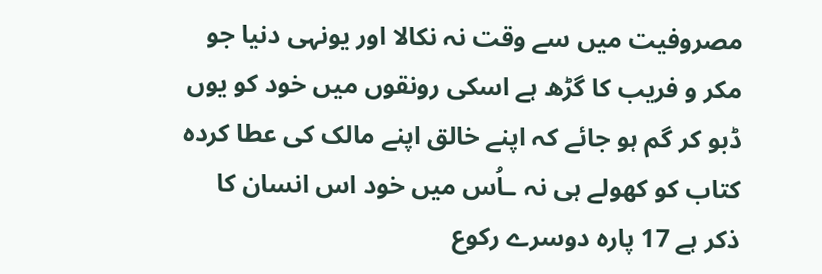مصروفیت میں سے وقت نہ نکالا اور یونہی دنیا جو مکر و فریب کا گڑھ ہے اسکی رونقوں میں خود کو یوں ڈبو کر گم ہو جائے کہ اپنے خالق اپنے مالک کی عطا کردہ کتاب کو کھولے ہی نہ ـاُس میں خود اس انسان کا ذکر ہے 17 پارہ دوسرے رکوع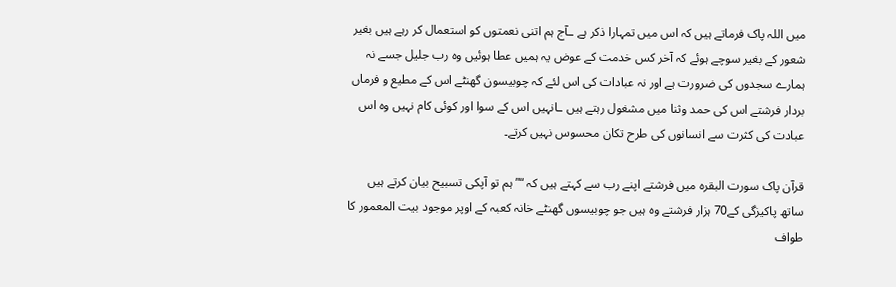میں اللہ پاک فرماتے ہیں کہ اس میں تمہارا ذکر ہے ـآج ہم اتنی نعمتوں کو استعمال کر رہے ہیں بغیر شعور کے بغیر سوچے ہوئے کہ آخر کس خدمت کے عوض یہ ہمیں عطا ہوئیں وہ رب جلیل جسے نہ ہمارے سجدوں کی ضرورت ہے اور نہ عبادات کی اس لئے کہ چوبیسون گھنٹے اس کے مطیع و فرماں بردار فرشتے اس کی حمد وثنا میں مشغول رہتے ہیں ـانہیں اس کے سوا اور کوئی کام نہیں وہ اس عبادت کی کثرت سے انسانوں کی طرح تکان محسوس نہیں کرتے۔

قرآن پاک سورت البقرہ میں فرشتے اپنے رب سے کہتے ہیں کہ “” ہم تو آپکی تسبیح بیان کرتے ہیں ساتھ پاکیزگی کے70 ہزار فرشتے وہ ہیں جو چوبیسوں گھنٹے خانہ کعبہ کے اوپر موجود بیت المعمور کا طواف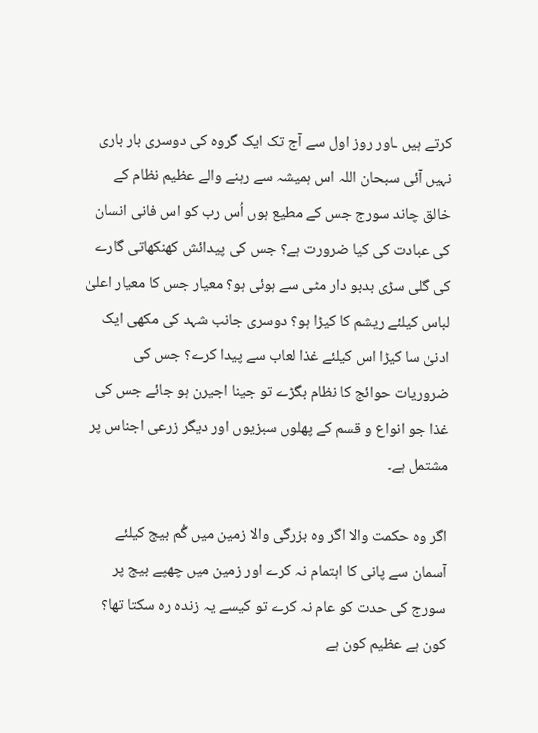کرتے ہیں ـاور روز اول سے آج تک ایک گروہ کی دوسری بار باری نہیں آئی سبحان اللہ اس ہمیشہ سے رہنے والے عظیم نظام کے خالق چاند سورج جس کے مطیع ہوں اُس رب کو اس فانی انسان کی عبادت کی کیا ضرورت ہے؟ جس کی پیدائش کھنکھاتی گارے کی گلی سڑی بدبو دار مٹی سے ہوئی ہو؟ معیار جس کا معیار اعلیٰ لباس کیلئے ریشم کا کیڑا ہو؟ دوسری جانب شہد کی مکھی ایک ادنیٰ سا کیڑا اس کیلئے غذا لعاب سے پیدا کرے؟ جس کی ضروریات حوائج کا نظام بگڑے تو جینا اجیرن ہو جائے جس کی غذا جو انواع و قسم کے پھلوں سبزیوں اور دیگر زرعی اجناس پر مشتمل ہے۔

اگر وہ حکمت والا اگر وہ بزرگی والا زمین میں گُم بیج کیلئے آسمان سے پانی کا اہتمام نہ کرے اور زمین میں چھپے بیج پر سورج کی حدت کو عام نہ کرے تو کیسے یہ زندہ رہ سکتا تھا؟ کون ہے عظیم کون ہے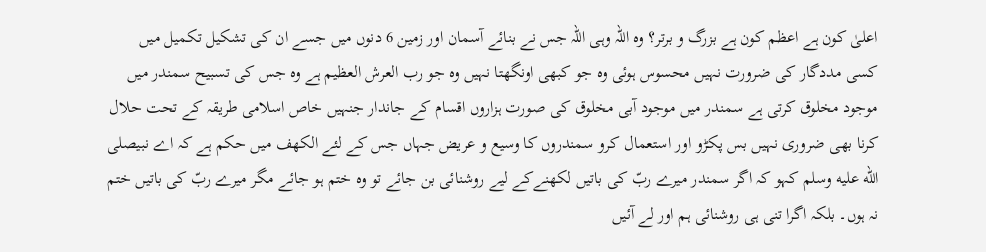اعلیٰ کون ہے اعظم کون ہے بزرگ و برتر؟ وہ اللہ وہی اللہ جس نے بنائے آسمان اور زمین 6 دنوں میں جسے ان کی تشکیل تکمیل میں کسی مددگار کی ضرورت نہیں محسوس ہوئی وہ جو کبھی اونگھتا نہیں وہ جو رب العرش العظیم ہے وہ جس کی تسبیح سمندر میں موجود مخلوق کرتی ہے سمندر میں موجود آبی مخلوق کی صورت ہزاروں اقسام کے جاندار جنہیں خاص اسلامی طریقہ کے تحت حلال کرنا بھی ضروری نہیں بس پکڑو اور استعمال کرو سمندروں کا وسیع و عریض جہاں جس کے لئے الکھف میں حکم ہے کہ اے نبیصلى الله عليه وسلم کہو کہ اگر سمندر میرے ربّ کی باتیں لکھنےکے لیے روشنائی بن جائے تو وہ ختم ہو جائے مگر میرے ربّ کی باتیں ختم نہ ہوں۔ بلکہ اگرا تنی ہی روشنائی ہم اور لے آئیں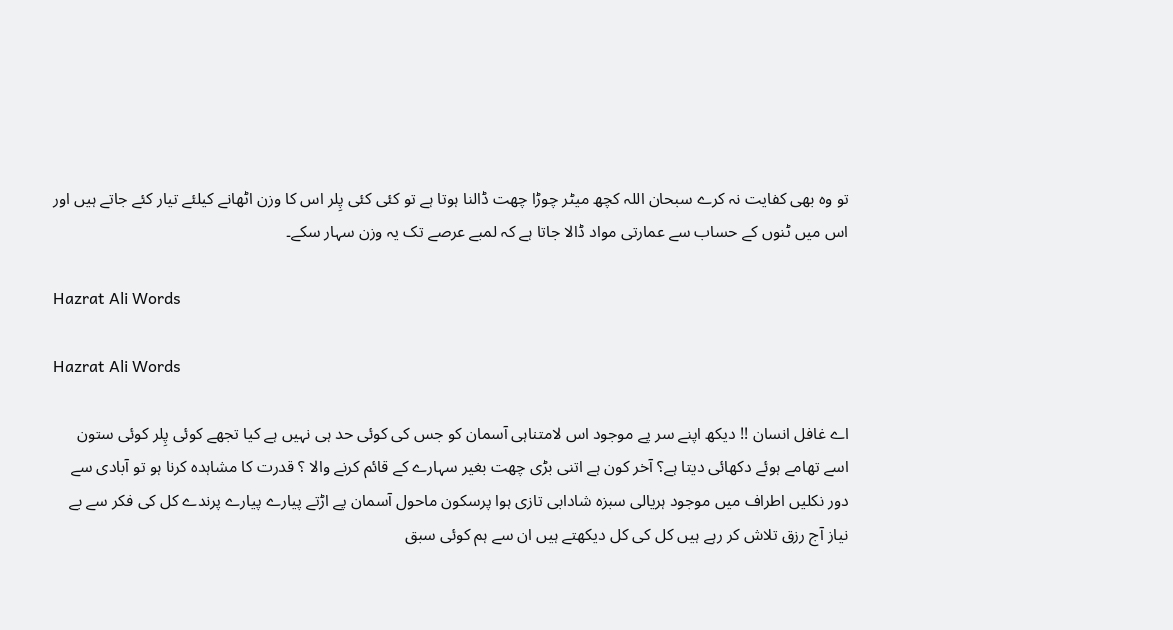تو وہ بھی کفایت نہ کرے سبحان اللہ کچھ میٹر چوڑا چھت ڈالنا ہوتا ہے تو کئی کئی پِلر اس کا وزن اٹھانے کیلئے تیار کئے جاتے ہیں اور اس میں ٹنوں کے حساب سے عمارتی مواد ڈالا جاتا ہے کہ لمبے عرصے تک یہ وزن سہار سکے۔

Hazrat Ali Words

Hazrat Ali Words

اے غافل انسان !! دیکھ اپنے سر پے موجود اس لامتناہی آسمان کو جس کی کوئی حد ہی نہیں ہے کیا تجھے کوئی پِلر کوئی ستون اسے تھامے ہوئے دکھائی دیتا ہے؟ آخر کون ہے اتنی بڑی چھت بغیر سہارے کے قائم کرنے والا ؟ قدرت کا مشاہدہ کرنا ہو تو آبادی سے دور نکلیں اطراف میں موجود ہریالی سبزہ شادابی تازی ہوا پرسکون ماحول آسمان پے اڑتے پیارے پیارے پرندے کل کی فکر سے بے نیاز آج رزق تلاش کر رہے ہیں کل کی کل دیکھتے ہیں ان سے ہم کوئی سبق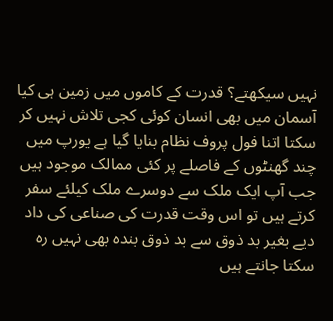نہیں سیکھتے؟ قدرت کے کاموں میں زمین ہی کیا آسمان میں بھی انسان کوئی کجی تلاش نہیں کر سکتا اتنا فول پروف نظام بنایا گیا ہے یورپ میں چند گھنٹوں کے فاصلے پر کئی ممالک موجود ہیں جب آپ ایک ملک سے دوسرے ملک کیلئے سفر کرتے ہیں تو اس وقت قدرت کی صناعی کی داد دیے بغیر بد ذوق سے بد ذوق بندہ بھی نہیں رہ سکتا جانتے ہیں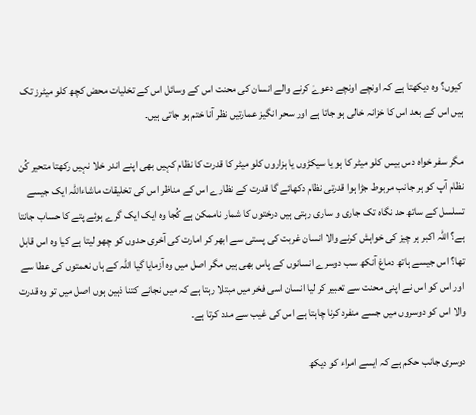کیوں؟ وہ دیکھتا ہے کہ اونچے اونچے دعوےٰ کرنے والے انسان کی محنت اس کے وسائل اس کے تخلیات محض کچھ کلو میٹرز تک ہیں اس کے بعد اس کا خزانہ خالی ہو جاتا ہے اور سحر انگیز عمارتیں نظر آنا ختم ہو جاتی ہیں۔

مگر سفر خواہ دس بیس کلو میٹر کا ہو یا سیکڑوں یا ہزاروں کلو میٹر کا قدرت کا نظام کہیں بھی اپنے اندر خلا نہیں رکھتا متحیر کُن نظام آپ کو ہر جانب مربوط جڑا ہوا قدرتی نظام دکھائے گا قدرت کے نظارے اس کے مناظر اس کی تخلیقات ماشاءاللہ ایک جیسے تسلسل کے ساتھ حد نگاہ تک جاری و ساری رہتی ہیں درختوں کا شمار ناممکن ہے کُجا وہ ایک ایک گرے ہوئے پتے کا حساب جانتا ہے؟ اللہ اکبر ہر چیز کی خواہش کرنے والا انسان غربت کی پستی سے ابھر کر امارت کی آخری حدوں کو چھو لیتا ہے کیا وہ اس قابل تھا؟ اس جیسے ہاتھ دماغ آنکھ سب دوسرے انسانوں کے پاس بھی ہیں مگر اصل میں وہ آزمایا گیا اللہ کے ہاں نعمتوں کی عطا سے اور اس کو اس نے اپنی محنت سے تعبیر کر لیا انسان اسی فخر میں مبتلا رہتا ہے کہ میں نجانے کتنا ذہین ہوں اصل میں تو وہ قدرت والا اس کو دوسروں میں جسے منفرد کرنا چاہتا ہے اس کی غیب سے مدد کرتا ہے۔

دوسری جانب حکم ہے کہ ایسے امراء کو دیکھ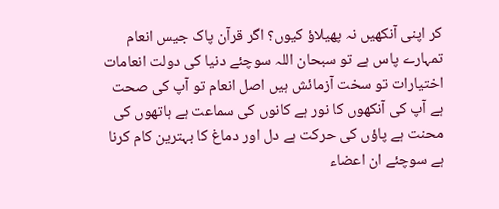کر اپنی آنکھیں نہ پھیلاؤ کیوں؟ اگر قرآن پاک جیس انعام تمہارے پاس ہے تو سبحان اللہ سوچئے دنیا کی دولت انعامات اختیارات تو سخت آزمائش ہیں اصل انعام تو آپ کی صحت ہے آپ کی آنکھوں کا نور ہے کانوں کی سماعت ہے ہاتھوں کی محنت ہے پاؤں کی حرکت ہے دل اور دماغ کا بہترین کام کرنا ہے سوچئے ان اعضاء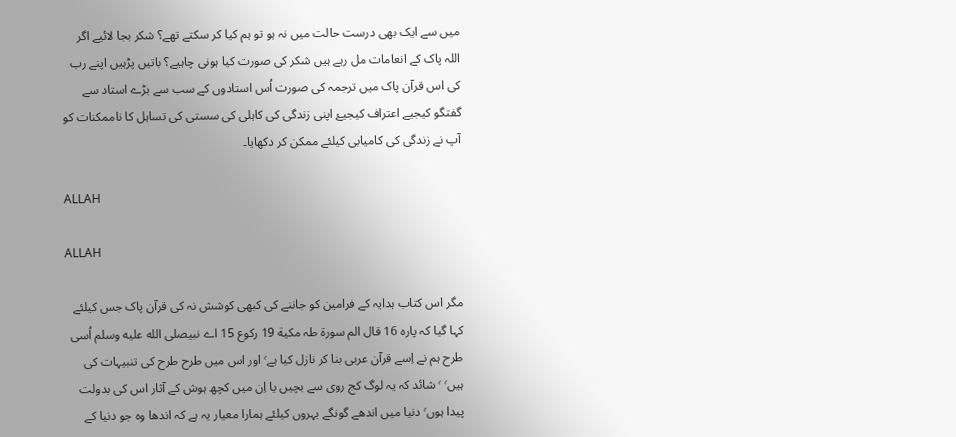میں سے ایک بھی درست حالت میں نہ ہو تو ہم کیا کر سکتے تھے؟ شکر بجا لائیے اگر اللہ پاک کے انعامات مل رہے ہیں شکر کی صورت کیا ہونی چاہیے؟ باتیں پڑہیں اپنے رب کی اس قرآن پاک میں ترجمہ کی صورت اُس استادوں کے سب سے بڑے استاد سے گفتگو کیجیے اعتراف کیجیۓ اپنی زندگی کی کاہلی کی سستی کی تساہل کا ناممکنات کو آپ نے زندگی کی کامیابی کیلئے ممکن کر دکھایا۔

ALLAH

ALLAH

مگر اس کتاب ہدایہ کے فرامین کو جاننے کی کبھی کوشش نہ کی قرآن پاک جس کیلئے کہا گیا کہ پارہ 16 قال الم سورة طہ مکیة 19 رکوع 15 اے نبیصلى الله عليه وسلم اُسی طرح ہم نے اِسے قرآن عربی بنا کر نازل کیا ہے٬ اور اس میں طرح طرح کی تنبیہات کی ہیں٬ ٬ شائد کہ یہ لوگ کج روی سے بچیں یا اِن میں کچھ ہوش کے آثار اس کی بدولت پیدا ہوں٬ دنیا میں اندھے گونگے بہروں کیلئے ہمارا معیار یہ ہے کہ اندھا وہ جو دنیا کے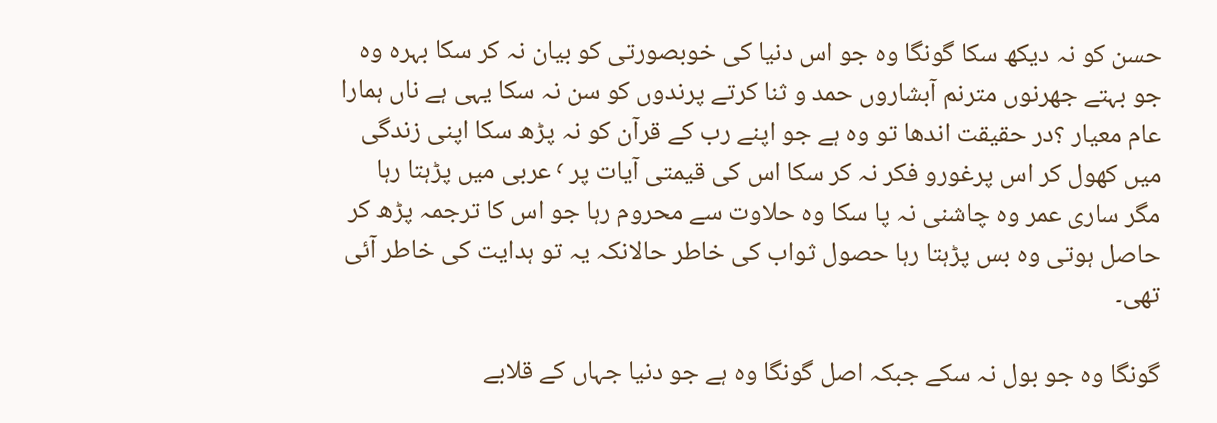حسن کو نہ دیکھ سکا گونگا وہ جو اس دنیا کی خوبصورتی کو بیان نہ کر سکا بہرہ وہ جو بہتے جھرنوں مترنم آبشاروں حمد و ثنا کرتے پرندوں کو سن نہ سکا یہی ہے ناں ہمارا عام معیار ؟در حقیقت اندھا تو وہ ہے جو اپنے رب کے قرآن کو نہ پڑھ سکا اپنی زندگی میں کھول کر اس پرغورو فکر نہ کر سکا اس کی قیمتی آیات پر ٬ عربی میں پڑہتا رہا مگر ساری عمر وہ چاشنی نہ پا سکا وہ حلاوت سے محروم رہا جو اس کا ترجمہ پڑھ کر حاصل ہوتی وہ بس پڑہتا رہا حصول ثواب کی خاطر حالانکہ یہ تو ہدایت کی خاطر آئی تھی۔

گونگا وہ جو بول نہ سکے جبکہ اصل گونگا وہ ہے جو دنیا جہاں کے قلابے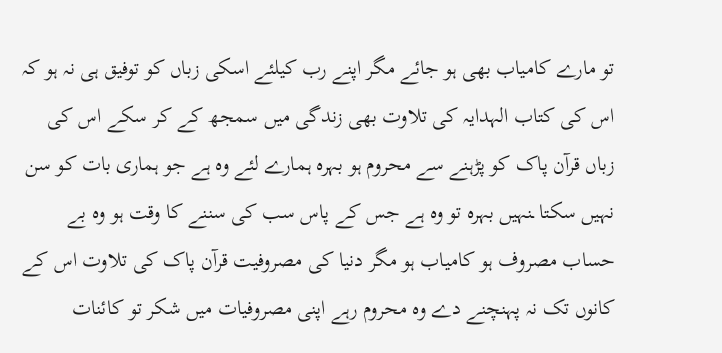تو مارے کامیاب بھی ہو جائے مگر اپنے رب کیلئے اسکی زباں کو توفیق ہی نہ ہو کہ اس کی کتاب الہدایہ کی تلاوت بھی زندگی میں سمجھ کے کر سکے اس کی زباں قرآن پاک کو پڑہنے سے محروم ہو بہرہ ہمارے لئے وہ ہے جو ہماری بات کو سن نہیں سکتا ـنہیں بہرہ تو وہ ہے جس کے پاس سب کی سننے کا وقت ہو وہ بے حساب مصروف ہو کامیاب ہو مگر دنیا کی مصروفیت قرآن پاک کی تلاوت اس کے کانوں تک نہ پہنچنے دے وہ محروم رہے اپنی مصروفیات میں شکر تو کائنات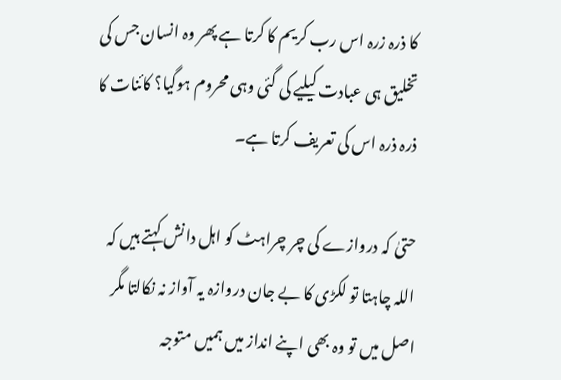کا ذرہ زرہ اس رب کریم کا کرتا ہے پھر وہ انسان جس کی تخلیق ہی عبادت کیلیے کی گئی وہی محروم ہوگیا؟ کائنات کا ذرہ ذرہ اس کی تعریف کرتا ہے۔

حتیٰ کہ دروازے کی چر چراہٹ کو اہل دانش کہتے ہیں کہ اللہ چاہتا تو لکڑی کا بے جان دروازہ یہ آواز نہ نکالتا مگر اصل میں تو وہ بھی اپنے انداز میں ہمیں متوجہ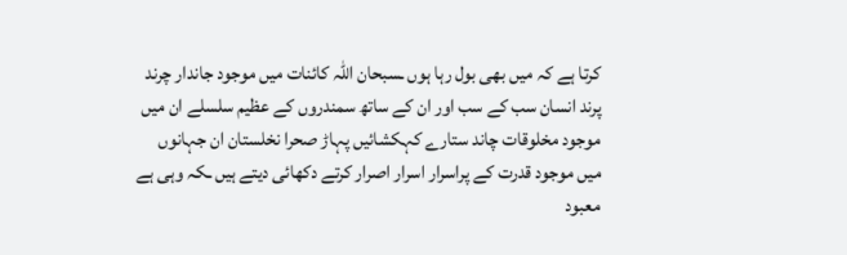کرتا ہے کہ میں بھی بول رہا ہوں ـسبحان اللہ کائنات میں موجود جاندار چرند پرند انسان سب کے سب اور ان کے ساتھ سمندروں کے عظیم سلسلے ان میں موجود مخلوقات چاند ستارے کہکشائیں پہاڑ صحرا نخلستان ان جہانوں میں موجود قدرت کے پراسرار اسرار اصرار کرتے دکھائی دیتے ہیں ـکہ وہی ہے معبود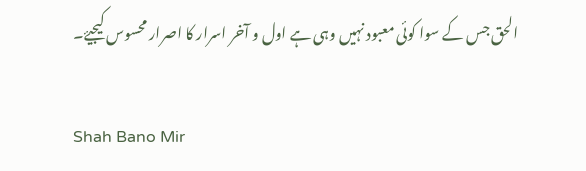الحق جس کے سوا کوئی معبود نہیں وہی ہے اول و آخر اسرار کا اصرار محسوس کیجیۓ۔

Shah Bano Mir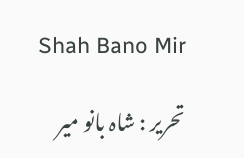Shah Bano Mir

تحریر : شاہ بانو میر